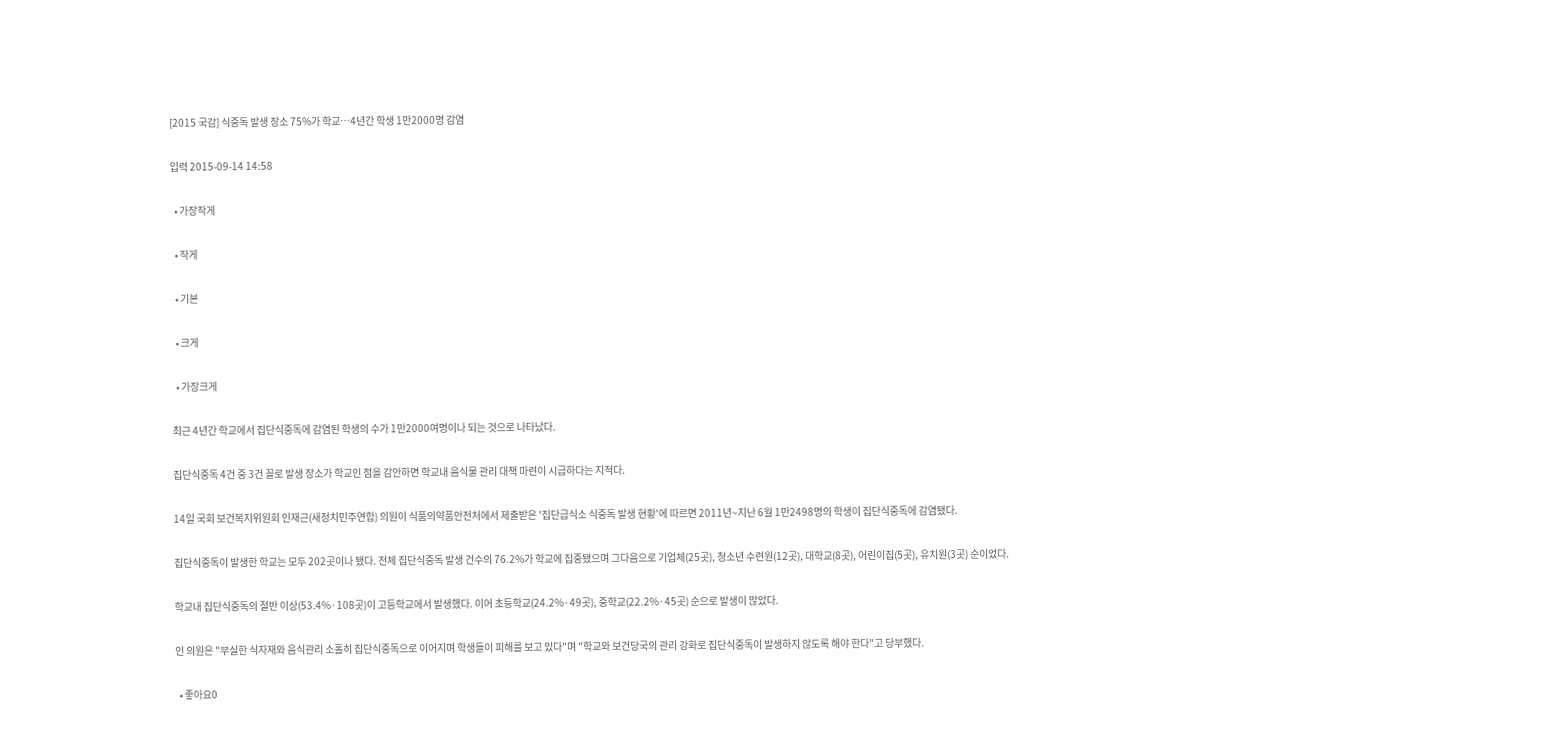[2015 국감] 식중독 발생 장소 75%가 학교…4년간 학생 1만2000명 감염

입력 2015-09-14 14:58

  • 가장작게

  • 작게

  • 기본

  • 크게

  • 가장크게

최근 4년간 학교에서 집단식중독에 감염된 학생의 수가 1만2000여명이나 되는 것으로 나타났다.

집단식중독 4건 중 3건 꼴로 발생 장소가 학교인 점을 감안하면 학교내 음식물 관리 대책 마련이 시급하다는 지적다.

14일 국회 보건복지위원회 인재근(새정치민주연합) 의원이 식품의약품안전처에서 제출받은 '집단급식소 식중독 발생 현황'에 따르면 2011년~지난 6월 1만2498명의 학생이 집단식중독에 감염됐다.

집단식중독이 발생한 학교는 모두 202곳이나 됐다. 전체 집단식중독 발생 건수의 76.2%가 학교에 집중됐으며 그다음으로 기업체(25곳), 청소년 수련원(12곳), 대학교(8곳), 어린이집(5곳), 유치원(3곳) 순이었다.

학교내 집단식중독의 절반 이상(53.4%·108곳)이 고등학교에서 발생했다. 이어 초등학교(24.2%·49곳), 중학교(22.2%·45곳) 순으로 발생이 많았다.

인 의원은 "부실한 식자재와 음식관리 소홀히 집단식중독으로 이어지며 학생들이 피해를 보고 있다"며 "학교와 보건당국의 관리 강화로 집단식중독이 발생하지 않도록 해야 한다"고 당부했다.

  • 좋아요0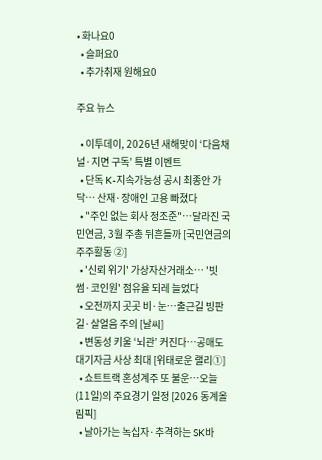• 화나요0
  • 슬퍼요0
  • 추가취재 원해요0

주요 뉴스

  • 이투데이, 2026년 새해맞이 ‘다음채널·지면 구독’ 특별 이벤트
  • 단독 K-지속가능성 공시 최종안 가닥… 산재·장애인 고용 빠졌다
  • "주인 없는 회사 정조준"…달라진 국민연금, 3월 주총 뒤흔들까 [국민연금의 주주활동 ②]
  • '신뢰 위기' 가상자산거래소… '빗썸·코인원' 점유율 되레 늘었다
  • 오전까지 곳곳 비·눈…출근길 빙판길·살얼음 주의 [날씨]
  • 변동성 키울 ‘뇌관’ 커진다…공매도 대기자금 사상 최대 [위태로운 랠리①]
  • 쇼트트랙 혼성계주 또 불운…오늘(11일)의 주요경기 일정 [2026 동계올림픽]
  • 날아가는 녹십자·추격하는 SK바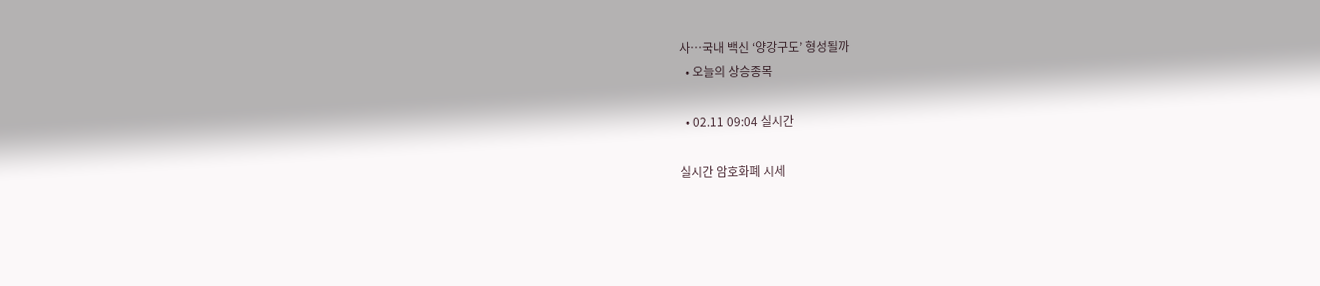사…국내 백신 ‘양강구도’ 형성될까
  • 오늘의 상승종목

  • 02.11 09:04 실시간

실시간 암호화폐 시세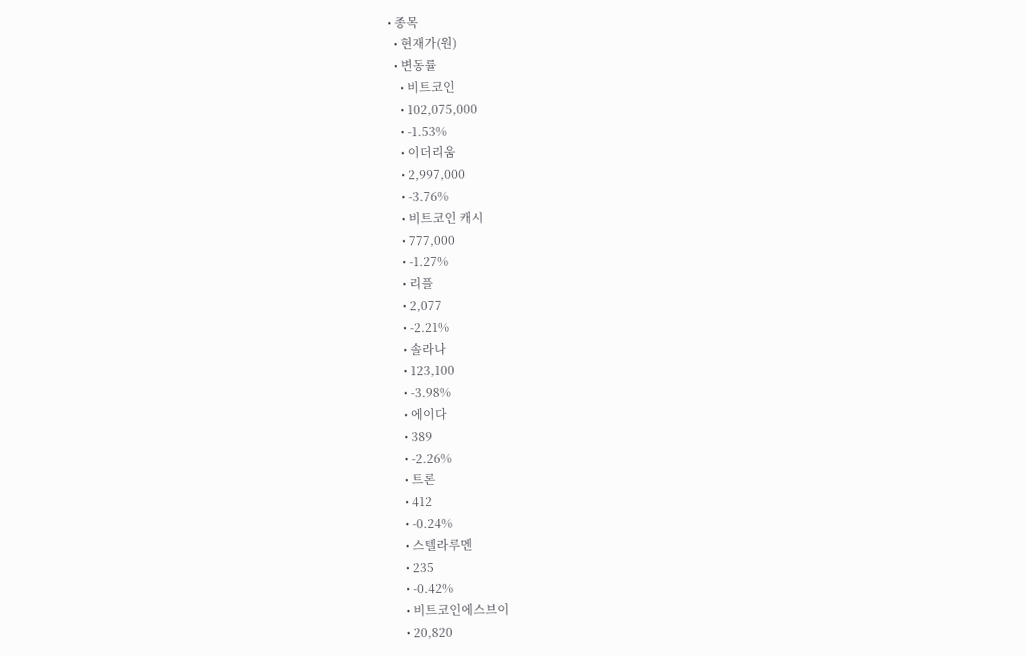• 종목
  • 현재가(원)
  • 변동률
    • 비트코인
    • 102,075,000
    • -1.53%
    • 이더리움
    • 2,997,000
    • -3.76%
    • 비트코인 캐시
    • 777,000
    • -1.27%
    • 리플
    • 2,077
    • -2.21%
    • 솔라나
    • 123,100
    • -3.98%
    • 에이다
    • 389
    • -2.26%
    • 트론
    • 412
    • -0.24%
    • 스텔라루멘
    • 235
    • -0.42%
    • 비트코인에스브이
    • 20,820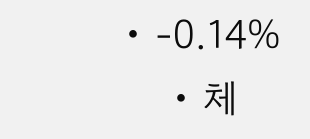• -0.14%
    • 체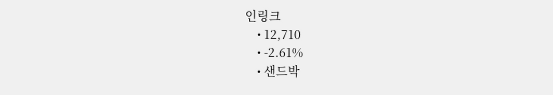인링크
    • 12,710
    • -2.61%
    • 샌드박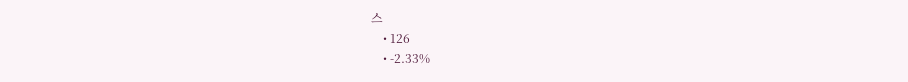스
    • 126
    • -2.33%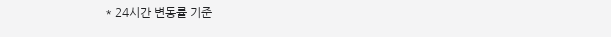* 24시간 변동률 기준